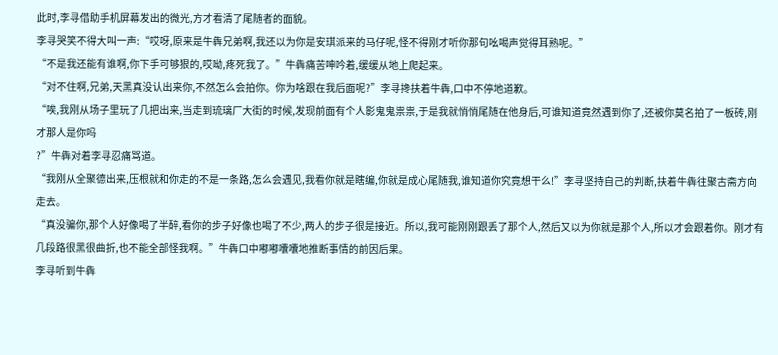此时,李寻借助手机屏幕发出的微光,方才看清了尾随者的面貌。
李寻哭笑不得大叫一声:“哎呀,原来是牛犇兄弟啊,我还以为你是安琪派来的马仔呢,怪不得刚才听你那句吆喝声觉得耳熟呢。”
“不是我还能有谁啊,你下手可够狠的,哎呦,疼死我了。”牛犇痛苦呻吟着,缓缓从地上爬起来。
“对不住啊,兄弟,天黑真没认出来你,不然怎么会拍你。你为啥跟在我后面呢?”李寻搀扶着牛犇,口中不停地道歉。
“唉,我刚从场子里玩了几把出来,当走到琉璃厂大街的时候,发现前面有个人影鬼鬼祟祟,于是我就悄悄尾随在他身后,可谁知道竟然遇到你了,还被你莫名拍了一板砖,刚才那人是你吗
?”牛犇对着李寻忍痛骂道。
“我刚从全聚德出来,压根就和你走的不是一条路,怎么会遇见,我看你就是瞎编,你就是成心尾随我,谁知道你究竟想干么!”李寻坚持自己的判断,扶着牛犇往聚古斋方向走去。
“真没骗你,那个人好像喝了半醉,看你的步子好像也喝了不少,两人的步子很是接近。所以,我可能刚刚跟丢了那个人,然后又以为你就是那个人,所以才会跟着你。刚才有几段路很黑很曲折,也不能全部怪我啊。”牛犇口中嘟嘟囔囔地推断事情的前因后果。
李寻听到牛犇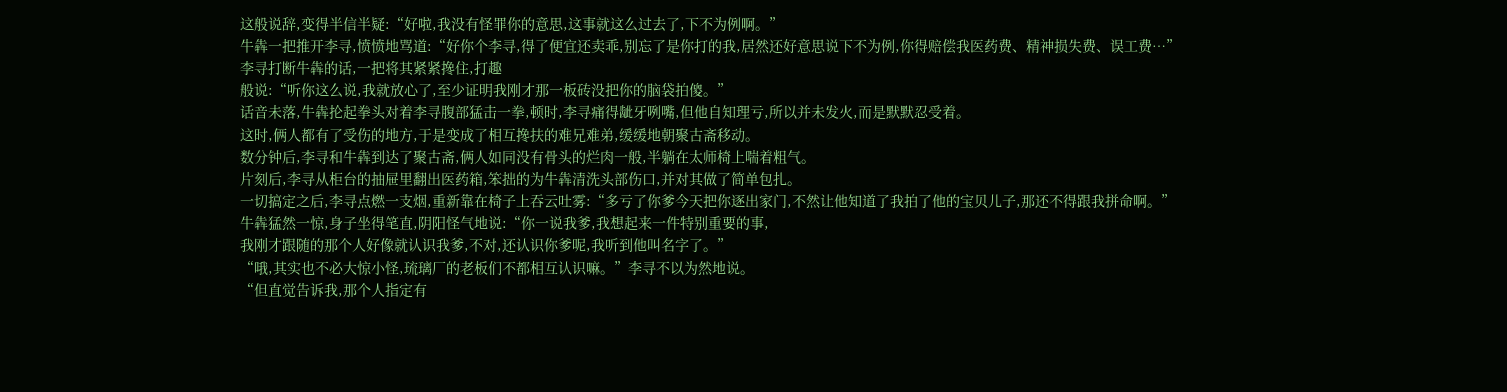这般说辞,变得半信半疑:“好啦,我没有怪罪你的意思,这事就这么过去了,下不为例啊。”
牛犇一把推开李寻,愤愤地骂道:“好你个李寻,得了便宜还卖乖,别忘了是你打的我,居然还好意思说下不为例,你得赔偿我医药费、精神损失费、误工费…”
李寻打断牛犇的话,一把将其紧紧搀住,打趣
般说:“听你这么说,我就放心了,至少证明我刚才那一板砖没把你的脑袋拍傻。”
话音未落,牛犇抡起拳头对着李寻腹部猛击一拳,顿时,李寻痛得龇牙咧嘴,但他自知理亏,所以并未发火,而是默默忍受着。
这时,俩人都有了受伤的地方,于是变成了相互搀扶的难兄难弟,缓缓地朝聚古斋移动。
数分钟后,李寻和牛犇到达了聚古斋,俩人如同没有骨头的烂肉一般,半躺在太师椅上喘着粗气。
片刻后,李寻从柜台的抽屉里翻出医药箱,笨拙的为牛犇清洗头部伤口,并对其做了简单包扎。
一切搞定之后,李寻点燃一支烟,重新靠在椅子上吞云吐雾:“多亏了你爹今天把你逐出家门,不然让他知道了我拍了他的宝贝儿子,那还不得跟我拼命啊。”
牛犇猛然一惊,身子坐得笔直,阴阳怪气地说:“你一说我爹,我想起来一件特别重要的事,
我刚才跟随的那个人好像就认识我爹,不对,还认识你爹呢,我听到他叫名字了。”
“哦,其实也不必大惊小怪,琉璃厂的老板们不都相互认识嘛。”李寻不以为然地说。
“但直觉告诉我,那个人指定有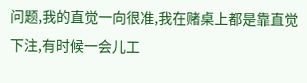问题,我的直觉一向很准,我在赌桌上都是靠直觉下注,有时候一会儿工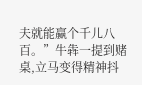夫就能赢个千儿八百。”牛犇一提到赌桌,立马变得精神抖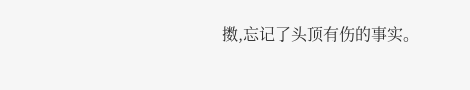擞,忘记了头顶有伤的事实。